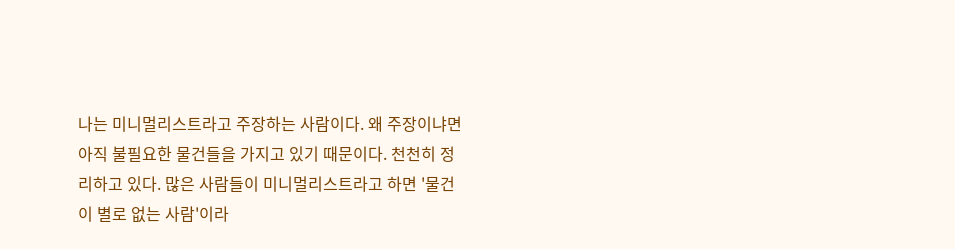나는 미니멀리스트라고 주장하는 사람이다. 왜 주장이냐면 아직 불필요한 물건들을 가지고 있기 때문이다. 천천히 정리하고 있다. 많은 사람들이 미니멀리스트라고 하면 '물건이 별로 없는 사람'이라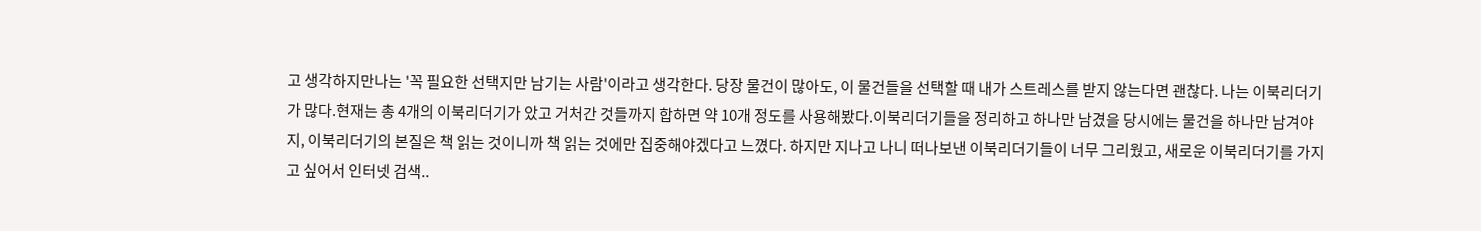고 생각하지만나는 '꼭 필요한 선택지만 남기는 사람'이라고 생각한다. 당장 물건이 많아도, 이 물건들을 선택할 때 내가 스트레스를 받지 않는다면 괜찮다. 나는 이북리더기가 많다.현재는 총 4개의 이북리더기가 았고 거처간 것들까지 합하면 약 10개 정도를 사용해봤다.이북리더기들을 정리하고 하나만 남겼을 당시에는 물건을 하나만 남겨야지, 이북리더기의 본질은 책 읽는 것이니까 책 읽는 것에만 집중해야겠다고 느꼈다. 하지만 지나고 나니 떠나보낸 이북리더기들이 너무 그리웠고, 새로운 이북리더기를 가지고 싶어서 인터넷 검색..